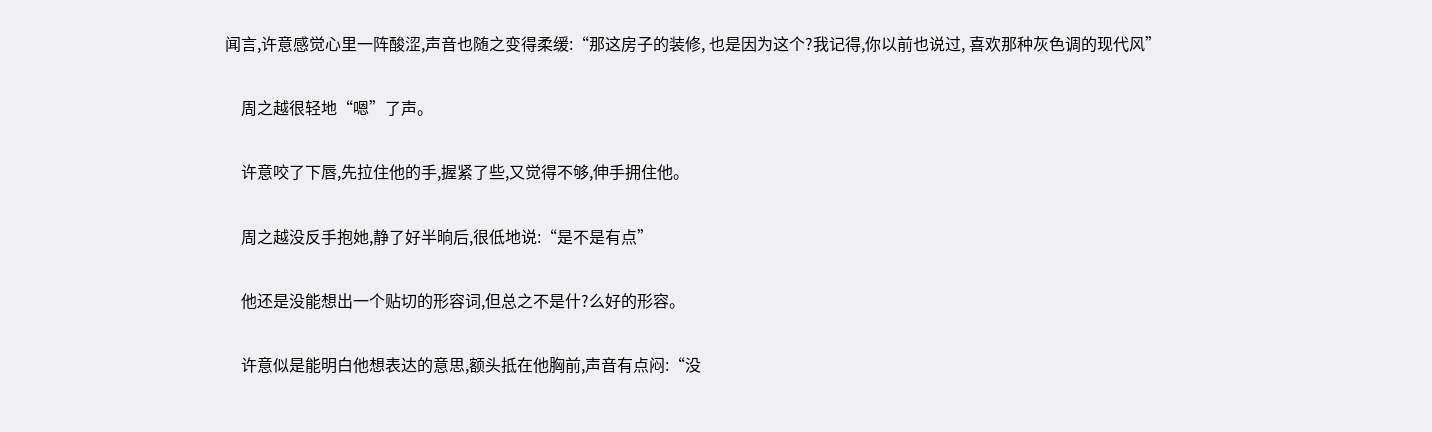闻言,许意感觉心里一阵酸涩,声音也随之变得柔缓:“那这房子的装修, 也是因为这个?我记得,你以前也说过, 喜欢那种灰色调的现代风”

    周之越很轻地“嗯”了声。

    许意咬了下唇,先拉住他的手,握紧了些,又觉得不够,伸手拥住他。

    周之越没反手抱她,静了好半晌后,很低地说:“是不是有点”

    他还是没能想出一个贴切的形容词,但总之不是什?么好的形容。

    许意似是能明白他想表达的意思,额头抵在他胸前,声音有点闷:“没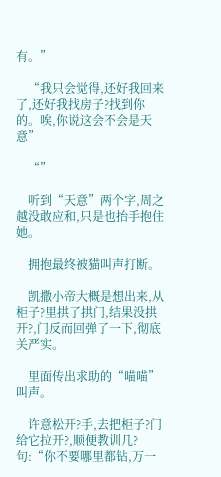有。”

    “我只会觉得,还好我回来了,还好我找房子?找到你的。唉,你说这会不会是天意”

    “”

    听到“天意”两个字,周之越没敢应和,只是也抬手抱住她。

    拥抱最终被猫叫声打断。

    凯撒小帝大概是想出来,从柜子?里拱了拱门,结果没拱开?,门反而回弹了一下,彻底关严实。

    里面传出求助的“喵喵”叫声。

    许意松开?手,去把柜子?门给它拉开?,顺便教训几?句:“你不要哪里都钻,万一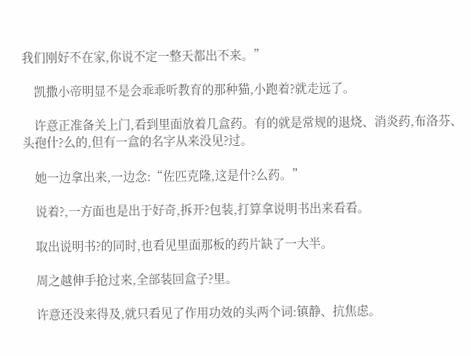我们刚好不在家,你说不定一整天都出不来。”

    凯撒小帝明显不是会乖乖听教育的那种猫,小跑着?就走远了。

    许意正准备关上门,看到里面放着几盒药。有的就是常规的退烧、消炎药,布洛芬、头孢什?么的,但有一盒的名字从来没见?过。

    她一边拿出来,一边念:“佐匹克隆,这是什?么药。”

    说着?,一方面也是出于好奇,拆开?包装,打算拿说明书出来看看。

    取出说明书?的同时,也看见里面那板的药片缺了一大半。

    周之越伸手抢过来,全部装回盒子?里。

    许意还没来得及,就只看见了作用功效的头两个词:镇静、抗焦虑。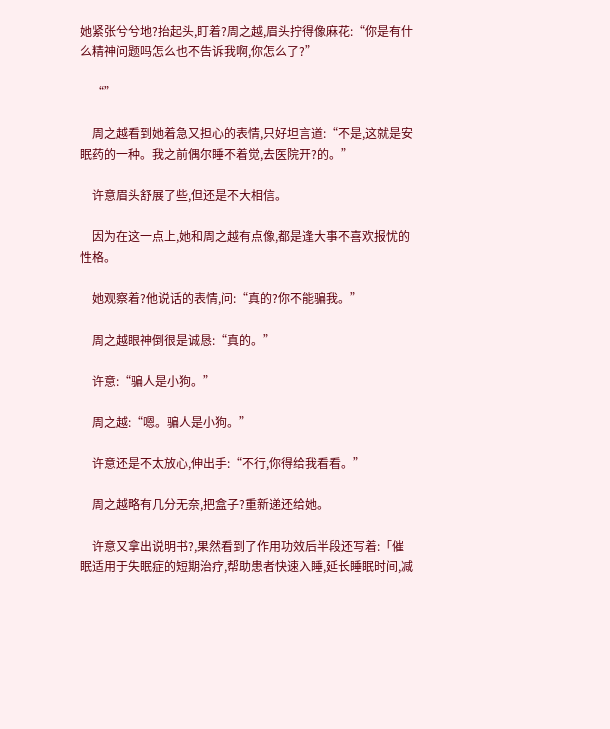她紧张兮兮地?抬起头,盯着?周之越,眉头拧得像麻花:“你是有什么精神问题吗怎么也不告诉我啊,你怎么了?”

    “”

    周之越看到她着急又担心的表情,只好坦言道:“不是,这就是安眠药的一种。我之前偶尔睡不着觉,去医院开?的。”

    许意眉头舒展了些,但还是不大相信。

    因为在这一点上,她和周之越有点像,都是逢大事不喜欢报忧的性格。

    她观察着?他说话的表情,问:“真的?你不能骗我。”

    周之越眼神倒很是诚恳:“真的。”

    许意:“骗人是小狗。”

    周之越:“嗯。骗人是小狗。”

    许意还是不太放心,伸出手:“不行,你得给我看看。”

    周之越略有几分无奈,把盒子?重新递还给她。

    许意又拿出说明书?,果然看到了作用功效后半段还写着:「催眠适用于失眠症的短期治疗,帮助患者快速入睡,延长睡眠时间,减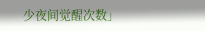少夜间觉醒次数」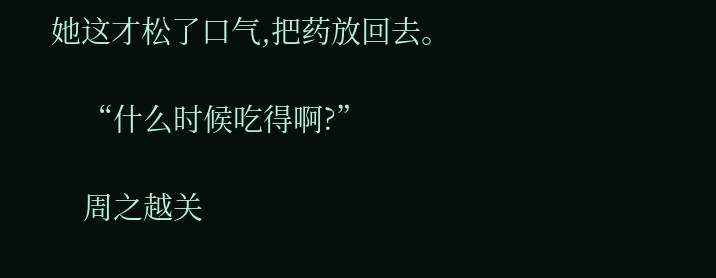她这才松了口气,把药放回去。

    “什么时候吃得啊?”

    周之越关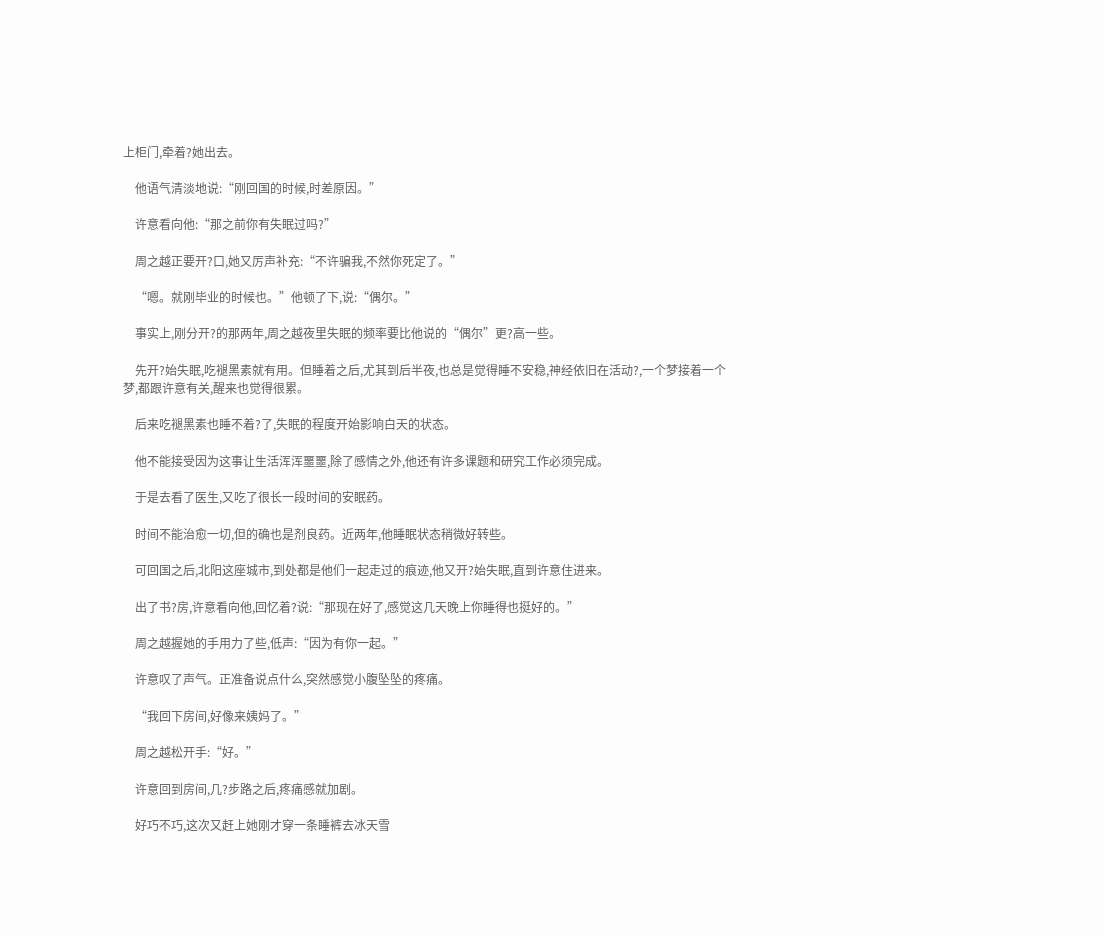上柜门,牵着?她出去。

    他语气清淡地说:“刚回国的时候,时差原因。”

    许意看向他:“那之前你有失眠过吗?”

    周之越正要开?口,她又厉声补充:“不许骗我,不然你死定了。”

    “嗯。就刚毕业的时候也。”他顿了下,说:“偶尔。”

    事实上,刚分开?的那两年,周之越夜里失眠的频率要比他说的“偶尔”更?高一些。

    先开?始失眠,吃褪黑素就有用。但睡着之后,尤其到后半夜,也总是觉得睡不安稳,神经依旧在活动?,一个梦接着一个梦,都跟许意有关,醒来也觉得很累。

    后来吃褪黑素也睡不着?了,失眠的程度开始影响白天的状态。

    他不能接受因为这事让生活浑浑噩噩,除了感情之外,他还有许多课题和研究工作必须完成。

    于是去看了医生,又吃了很长一段时间的安眠药。

    时间不能治愈一切,但的确也是剂良药。近两年,他睡眠状态稍微好转些。

    可回国之后,北阳这座城市,到处都是他们一起走过的痕迹,他又开?始失眠,直到许意住进来。

    出了书?房,许意看向他,回忆着?说:“那现在好了,感觉这几天晚上你睡得也挺好的。”

    周之越握她的手用力了些,低声:“因为有你一起。”

    许意叹了声气。正准备说点什么,突然感觉小腹坠坠的疼痛。

    “我回下房间,好像来姨妈了。”

    周之越松开手:“好。”

    许意回到房间,几?步路之后,疼痛感就加剧。

    好巧不巧,这次又赶上她刚才穿一条睡裤去冰天雪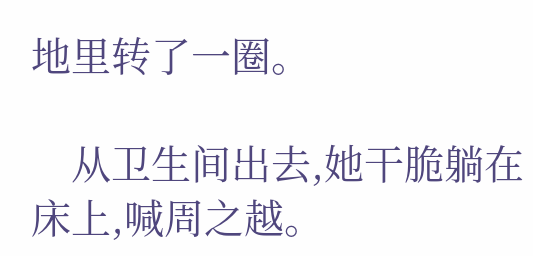地里转了一圈。

    从卫生间出去,她干脆躺在床上,喊周之越。